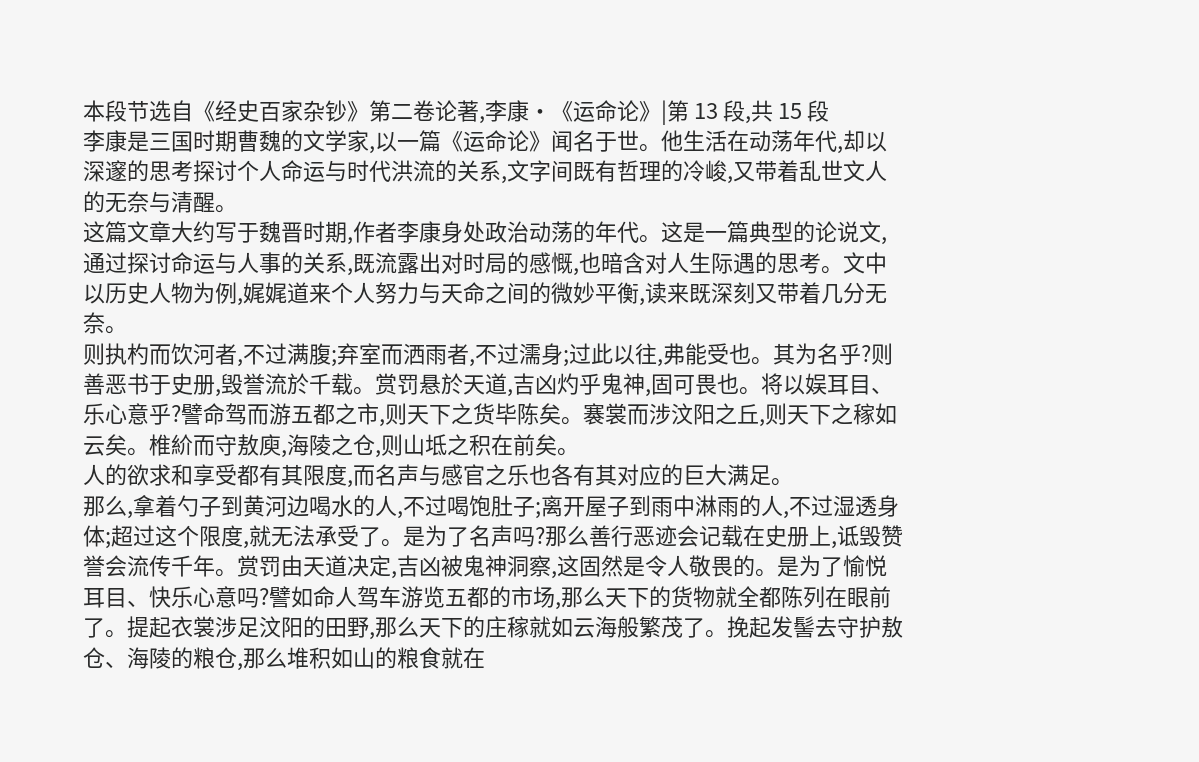本段节选自《经史百家杂钞》第二卷论著,李康·《运命论》|第 13 段,共 15 段
李康是三国时期曹魏的文学家,以一篇《运命论》闻名于世。他生活在动荡年代,却以深邃的思考探讨个人命运与时代洪流的关系,文字间既有哲理的冷峻,又带着乱世文人的无奈与清醒。
这篇文章大约写于魏晋时期,作者李康身处政治动荡的年代。这是一篇典型的论说文,通过探讨命运与人事的关系,既流露出对时局的感慨,也暗含对人生际遇的思考。文中以历史人物为例,娓娓道来个人努力与天命之间的微妙平衡,读来既深刻又带着几分无奈。
则执杓而饮河者,不过满腹;弃室而洒雨者,不过濡身;过此以往,弗能受也。其为名乎?则善恶书于史册,毁誉流於千载。赏罚悬於天道,吉凶灼乎鬼神,固可畏也。将以娱耳目、乐心意乎?譬命驾而游五都之市,则天下之货毕陈矣。褰裳而涉汶阳之丘,则天下之稼如云矣。椎紒而守敖庾,海陵之仓,则山坻之积在前矣。
人的欲求和享受都有其限度,而名声与感官之乐也各有其对应的巨大满足。
那么,拿着勺子到黄河边喝水的人,不过喝饱肚子;离开屋子到雨中淋雨的人,不过湿透身体;超过这个限度,就无法承受了。是为了名声吗?那么善行恶迹会记载在史册上,诋毁赞誉会流传千年。赏罚由天道决定,吉凶被鬼神洞察,这固然是令人敬畏的。是为了愉悦耳目、快乐心意吗?譬如命人驾车游览五都的市场,那么天下的货物就全都陈列在眼前了。提起衣裳涉足汶阳的田野,那么天下的庄稼就如云海般繁茂了。挽起发髻去守护敖仓、海陵的粮仓,那么堆积如山的粮食就在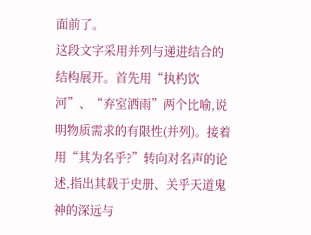面前了。
这段文字采用并列与递进结合的结构展开。首先用“执杓饮河”、“弃室洒雨”两个比喻,说明物质需求的有限性(并列)。接着用“其为名乎?”转向对名声的论述,指出其载于史册、关乎天道鬼神的深远与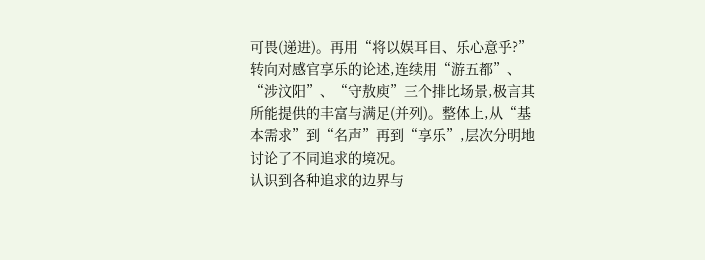可畏(递进)。再用“将以娱耳目、乐心意乎?”转向对感官享乐的论述,连续用“游五都”、“涉汶阳”、“守敖庾”三个排比场景,极言其所能提供的丰富与满足(并列)。整体上,从“基本需求”到“名声”再到“享乐”,层次分明地讨论了不同追求的境况。
认识到各种追求的边界与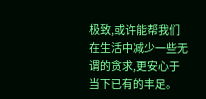极致,或许能帮我们在生活中减少一些无谓的贪求,更安心于当下已有的丰足。